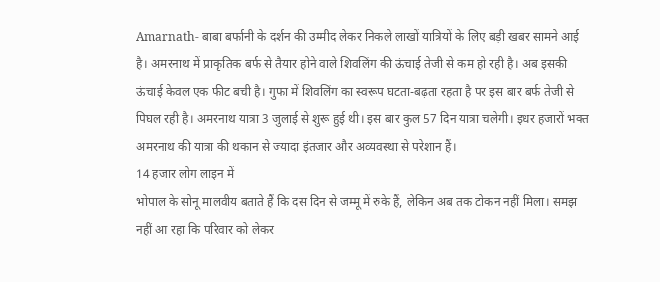Amarnath- बाबा बर्फानी के दर्शन की उम्मीद लेकर निकले लाखों यात्रियों के लिए बड़ी खबर सामने आई है। अमरनाथ में प्राकृतिक बर्फ से तैयार होने वाले शिवलिंग की ऊंचाई तेजी से कम हो रही है। अब इसकी ऊंचाई केवल एक फीट बची है। गुफा में शिवलिंग का स्वरूप घटता-बढ़ता रहता है पर इस बार बर्फ तेजी से पिघल रही है। अमरनाथ यात्रा 3 जुलाई से शुरू हुई थी। इस बार कुल 57 दिन यात्रा चलेगी। इधर हजारों भक्त अमरनाथ की यात्रा की थकान से ज्यादा इंतजार और अव्यवस्था से परेशान हैं।
14 हजार लोग लाइन में
भोपाल के सोनू मालवीय बताते हैं कि दस दिन से जम्मू में रुके हैं, लेकिन अब तक टोकन नहीं मिला। समझ नहीं आ रहा कि परिवार को लेकर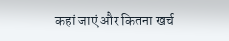कहां जाएं और कितना खर्च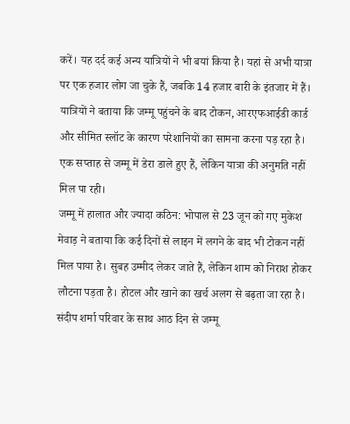करें। यह दर्द कई अन्य यात्रियों ने भी बयां किया है। यहां से अभी यात्रा पर एक हजार लोग जा चुके हैं, जबकि 14 हजार बारी के इंतजार में हैं।
यात्रियों ने बताया कि जम्मू पहुंचने के बाद टोकन, आरएफआईडी कार्ड और सीमित स्लॉट के कारण परेशानियों का सामना करना पड़ रहा है। एक सप्ताह से जम्मू में डेरा डाले हुए हैं, लेकिन यात्रा की अनुमति नहीं मिल पा रही।
जम्मू में हालात और ज्यादा कठिन: भोपाल से 23 जून को गए मुकेश मेवाड़ ने बताया कि कई दिनों से लाइन में लगने के बाद भी टोकन नहीं मिल पाया है। सुबह उम्मीद लेकर जाते हैं, लेकिन शाम को निराश होकर लौटना पड़ता है। होटल और खाने का खर्च अलग से बढ़ता जा रहा है।
संदीप शर्मा परिवार के साथ आठ दिन से जम्मू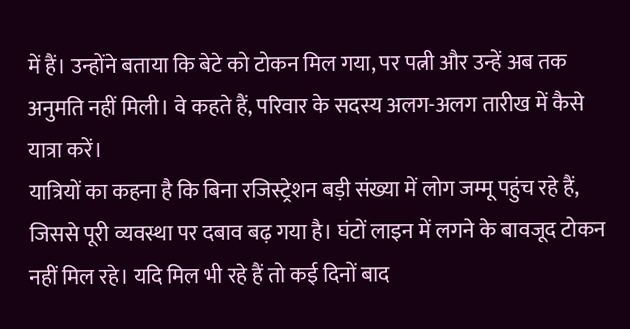में हैं। उन्होंने बताया कि बेटे को टोकन मिल गया, पर पत्नी और उन्हें अब तक अनुमति नहीं मिली। वे कहते हैं, परिवार के सदस्य अलग-अलग तारीख में कैसे यात्रा करें।
यात्रियों का कहना है कि बिना रजिस्ट्रेशन बड़ी संख्या में लोग जम्मू पहुंच रहे हैं, जिससे पूरी व्यवस्था पर दबाव बढ़ गया है। घंटों लाइन में लगने के बावजूद टोकन नहीं मिल रहे। यदि मिल भी रहे हैं तो कई दिनों बाद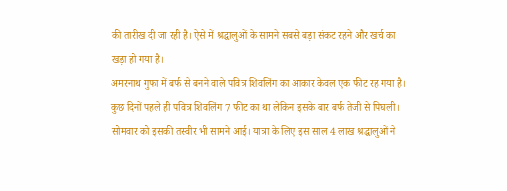की तारीख दी जा रही है। ऐसे में श्रद्धालुओं के सामने सबसे बड़ा संकट रहने और खर्च का खड़ा हो गया है।
अमरनाथ गुफा में बर्फ से बनने वाले पवित्र शिवलिंग का आकार केवल एक फीट रह गया है। कुछ दिनों पहले ही पवित्र शिवलिंग 7 फीट का था लेकिन इसके बार बर्फ तेजी से पिघली। सोमवार को इसकी तस्वीर भी सामने आई। यात्रा के लिए इस साल 4 लाख श्रद्धालुओं ने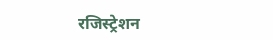रजिस्ट्रेशन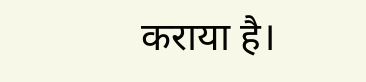कराया है।